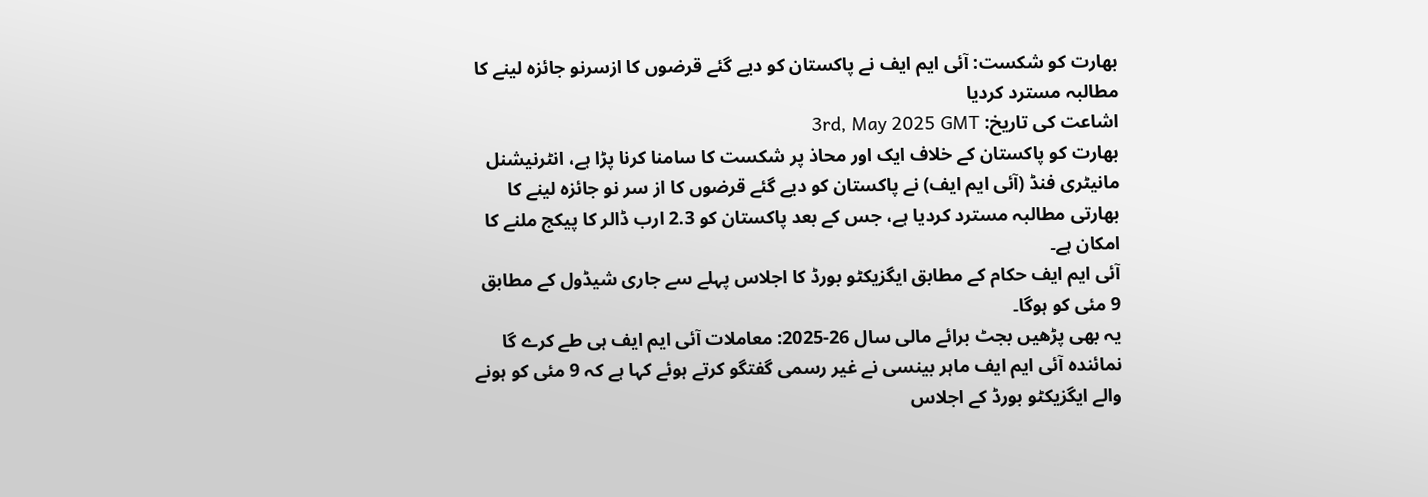بھارت کو شکست: آئی ایم ایف نے پاکستان کو دیے گئے قرضوں کا ازسرنو جائزہ لینے کا مطالبہ مسترد کردیا
اشاعت کی تاریخ: 3rd, May 2025 GMT
بھارت کو پاکستان کے خلاف ایک اور محاذ پر شکست کا سامنا کرنا پڑا ہے، انٹرنیشنل مانیٹری فنڈ (آئی ایم ایف) نے پاکستان کو دیے گئے قرضوں کا از سر نو جائزہ لینے کا بھارتی مطالبہ مسترد کردیا ہے، جس کے بعد پاکستان کو 2.3 ارب ڈالر کا پیکج ملنے کا امکان ہے۔
آئی ایم ایف حکام کے مطابق ایگزیکٹو بورڈ کا اجلاس پہلے سے جاری شیڈول کے مطابق 9 مئی کو ہوگا۔
یہ بھی پڑھیں بجٹ برائے مالی سال 26-2025: معاملات آئی ایم ایف ہی طے کرے گا
نمائندہ آئی ایم ایف ماہر بینسی نے غیر رسمی گفتگو کرتے ہوئے کہا ہے کہ 9 مئی کو ہونے والے ایگزیکٹو بورڈ کے اجلاس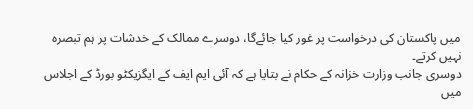میں پاکستان کی درخواست پر غور کیا جائےگا، دوسرے ممالک کے خدشات پر ہم تبصرہ نہیں کرتے۔
دوسری جانب وزارت خزانہ کے حکام نے بتایا ہے کہ آئی ایم ایف کے ایگزیکٹو بورڈ کے اجلاس میں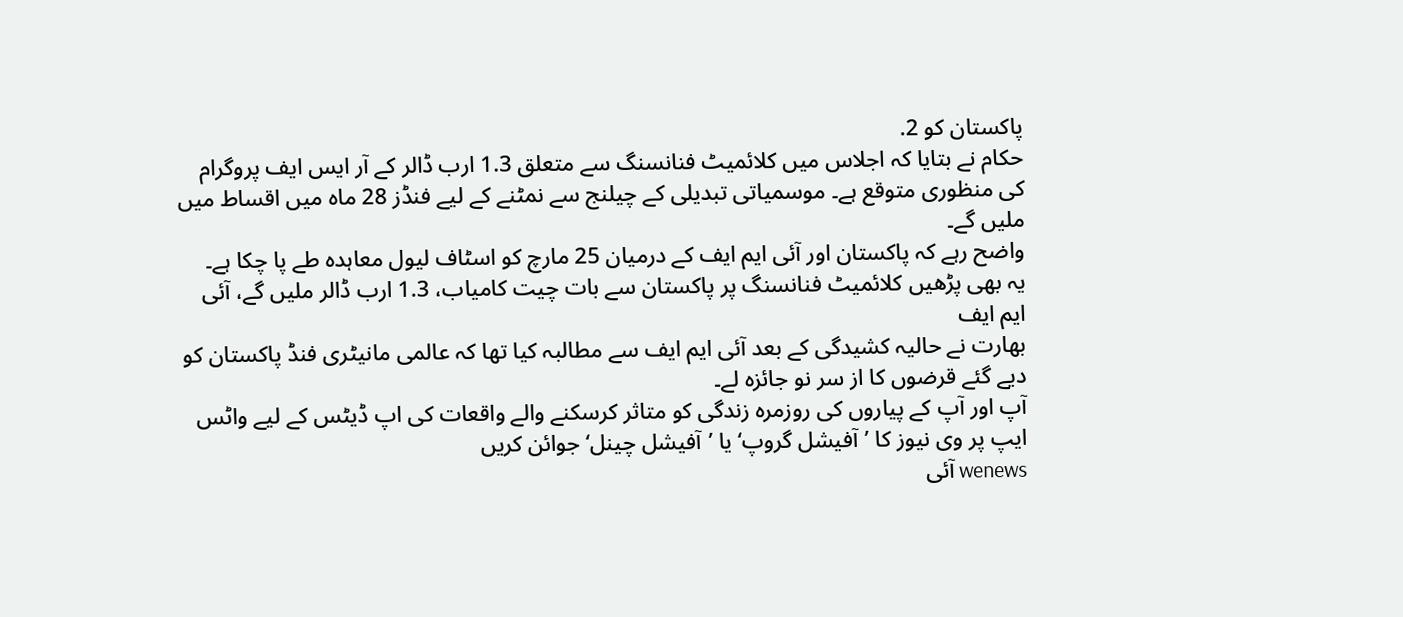پاکستان کو 2.
حکام نے بتایا کہ اجلاس میں کلائمیٹ فنانسنگ سے متعلق 1.3 ارب ڈالر کے آر ایس ایف پروگرام کی منظوری متوقع ہے۔ موسمیاتی تبدیلی کے چیلنج سے نمٹنے کے لیے فنڈز 28 ماہ میں اقساط میں ملیں گے۔
واضح رہے کہ پاکستان اور آئی ایم ایف کے درمیان 25 مارچ کو اسٹاف لیول معاہدہ طے پا چکا ہے۔
یہ بھی پڑھیں کلائمیٹ فنانسنگ پر پاکستان سے بات چیت کامیاب، 1.3 ارب ڈالر ملیں گے، آئی ایم ایف
بھارت نے حالیہ کشیدگی کے بعد آئی ایم ایف سے مطالبہ کیا تھا کہ عالمی مانیٹری فنڈ پاکستان کو دیے گئے قرضوں کا از سر نو جائزہ لے۔
آپ اور آپ کے پیاروں کی روزمرہ زندگی کو متاثر کرسکنے والے واقعات کی اپ ڈیٹس کے لیے واٹس ایپ پر وی نیوز کا ’آفیشل گروپ‘ یا ’آفیشل چینل‘ جوائن کریں
wenews آئی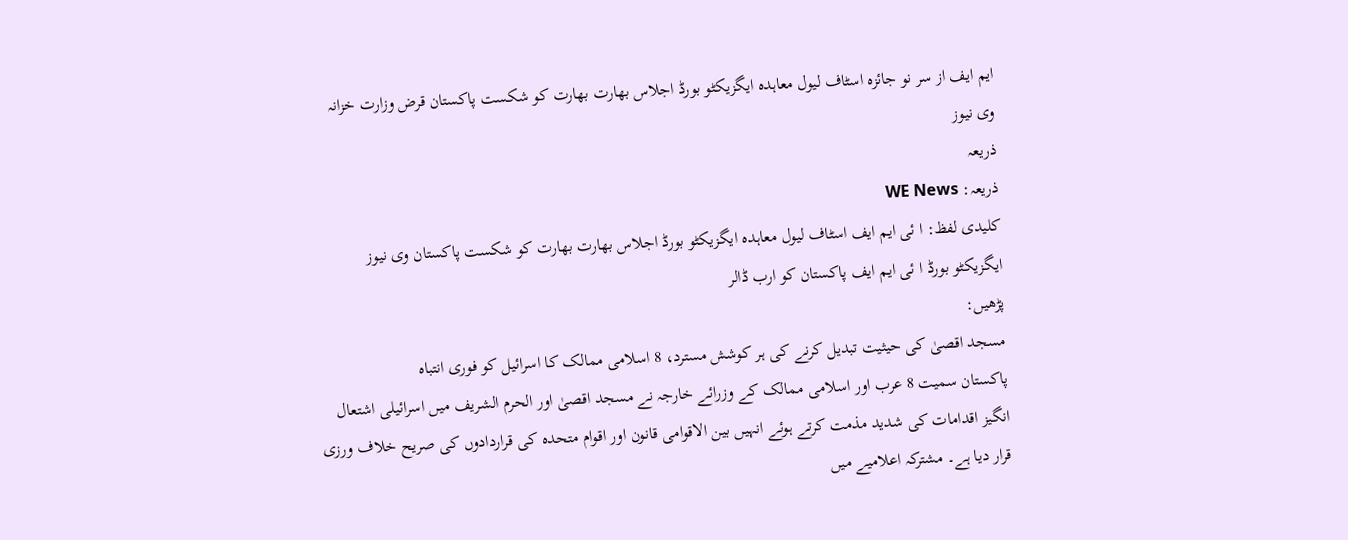ایم ایف از سر نو جائزہ اسٹاف لیول معاہدہ ایگزیکٹو بورڈ اجلاس بھارت بھارت کو شکست پاکستان قرض وزارت خزانہ وی نیوز
ذریعہ
ذریعہ: WE News
کلیدی لفظ: ا ئی ایم ایف اسٹاف لیول معاہدہ ایگزیکٹو بورڈ اجلاس بھارت بھارت کو شکست پاکستان وی نیوز ایگزیکٹو بورڈ ا ئی ایم ایف پاکستان کو ارب ڈالر
پڑھیں:
مسجد اقصیٰ کی حیثیت تبدیل کرنے کی ہر کوشش مسترد، 8 اسلامی ممالک کا اسرائیل کو فوری انتباہ
پاکستان سمیت 8 عرب اور اسلامی ممالک کے وزرائے خارجہ نے مسجد اقصیٰ اور الحرم الشریف میں اسرائیلی اشتعال انگیز اقدامات کی شدید مذمت کرتے ہوئے انہیں بین الاقوامی قانون اور اقوام متحدہ کی قراردادوں کی صریح خلاف ورزی قرار دیا ہے۔ مشترکہ اعلامیے میں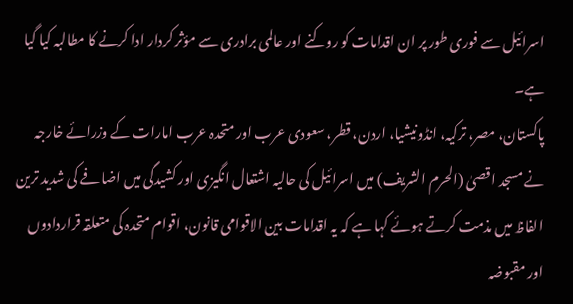اسرائیل سے فوری طور پر ان اقدامات کو روکنے اور عالمی برادری سے مؤثر کردار ادا کرنے کا مطالبہ کیا گیا ہے۔
پاکستان، مصر، ترکیہ، انڈونیشیا، اردن، قطر، سعودی عرب اور متحدہ عرب امارات کے وزرائے خارجہ نے مسجد اقصیٰ (الحرم الشریف) میں اسرائیل کی حالیہ اشتعال انگیزی اور کشیدگی میں اضافے کی شدید ترین الفاظ میں مذمت کرتے ہوئے کہا ہے کہ یہ اقدامات بین الاقوامی قانون، اقوام متحدہ کی متعلقہ قراردادوں اور مقبوضہ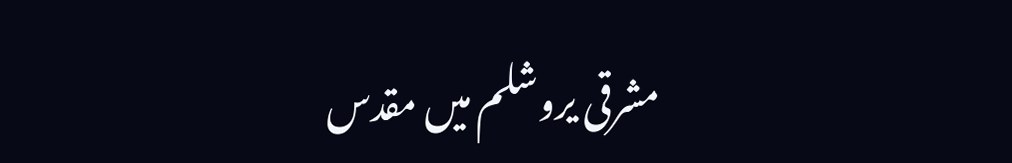مشرقی یروشلم میں مقدس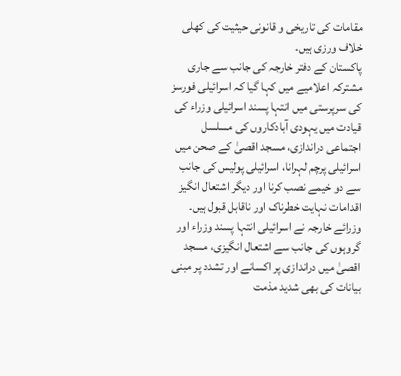مقامات کی تاریخی و قانونی حیثیت کی کھلی خلاف ورزی ہیں۔
پاکستان کے دفتر خارجہ کی جانب سے جاری مشترکہ اعلامیے میں کہا گیا کہ اسرائیلی فورسز کی سرپرستی میں انتہا پسند اسرائیلی وزراء کی قیادت میں یہودی آبادکاروں کی مسلسل اجتماعی دراندازی، مسجد اقصیٰ کے صحن میں اسرائیلی پرچم لہرانا، اسرائیلی پولیس کی جانب سے دو خیمے نصب کرنا اور دیگر اشتعال انگیز اقدامات نہایت خطرناک اور ناقابل قبول ہیں۔
وزرائے خارجہ نے اسرائیلی انتہا پسند وزراء اور گروہوں کی جانب سے اشتعال انگیزی، مسجد اقصیٰ میں دراندازی پر اکسانے اور تشدد پر مبنی بیانات کی بھی شدید مذمت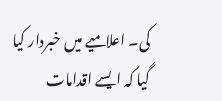کی۔ اعلامیے میں خبردار کیا گیا کہ ایسے اقدامات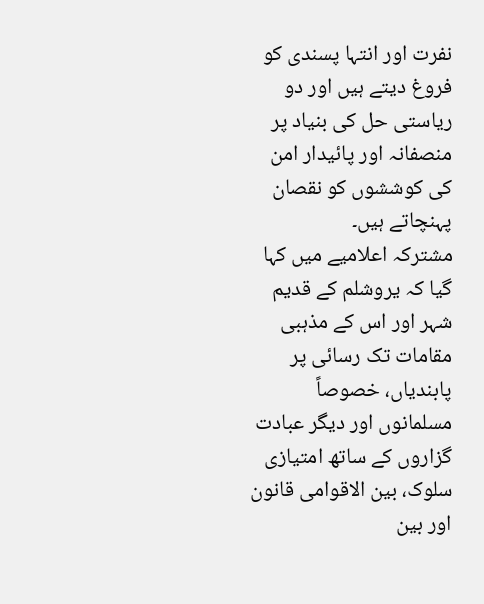نفرت اور انتہا پسندی کو فروغ دیتے ہیں اور دو ریاستی حل کی بنیاد پر منصفانہ اور پائیدار امن کی کوششوں کو نقصان پہنچاتے ہیں۔
مشترکہ اعلامیے میں کہا گیا کہ یروشلم کے قدیم شہر اور اس کے مذہبی مقامات تک رسائی پر پابندیاں، خصوصاً مسلمانوں اور دیگر عبادت گزاروں کے ساتھ امتیازی سلوک، بین الاقوامی قانون اور بین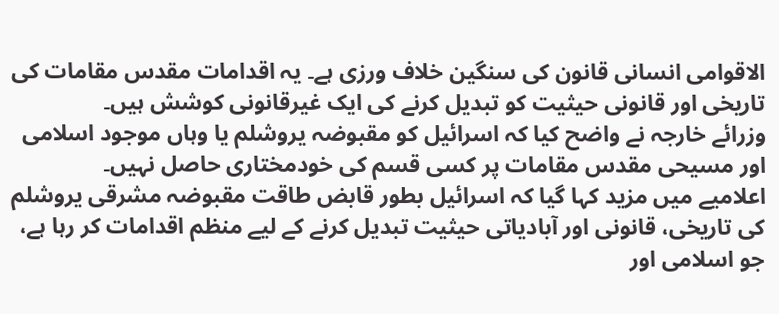الاقوامی انسانی قانون کی سنگین خلاف ورزی ہے۔ یہ اقدامات مقدس مقامات کی تاریخی اور قانونی حیثیت کو تبدیل کرنے کی ایک غیرقانونی کوشش ہیں۔
وزرائے خارجہ نے واضح کیا کہ اسرائیل کو مقبوضہ یروشلم یا وہاں موجود اسلامی اور مسیحی مقدس مقامات پر کسی قسم کی خودمختاری حاصل نہیں۔
اعلامیے میں مزید کہا گیا کہ اسرائیل بطور قابض طاقت مقبوضہ مشرقی یروشلم کی تاریخی، قانونی اور آبادیاتی حیثیت تبدیل کرنے کے لیے منظم اقدامات کر رہا ہے، جو اسلامی اور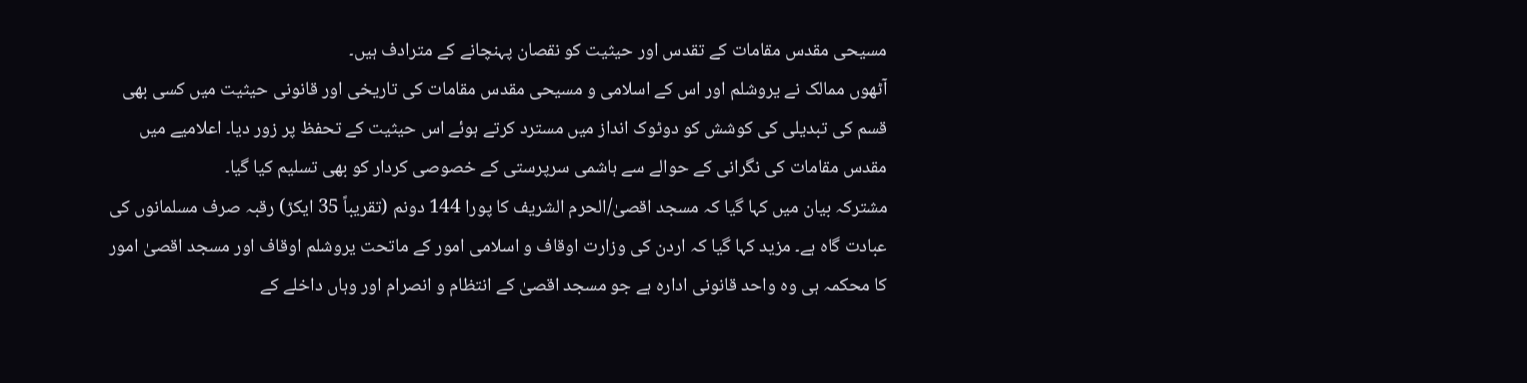مسیحی مقدس مقامات کے تقدس اور حیثیت کو نقصان پہنچانے کے مترادف ہیں۔
آٹھوں ممالک نے یروشلم اور اس کے اسلامی و مسیحی مقدس مقامات کی تاریخی اور قانونی حیثیت میں کسی بھی قسم کی تبدیلی کی کوشش کو دوٹوک انداز میں مسترد کرتے ہوئے اس حیثیت کے تحفظ پر زور دیا۔ اعلامیے میں مقدس مقامات کی نگرانی کے حوالے سے ہاشمی سرپرستی کے خصوصی کردار کو بھی تسلیم کیا گیا۔
مشترکہ بیان میں کہا گیا کہ مسجد اقصیٰ/الحرم الشریف کا پورا 144 دونم (تقریباً 35 ایکڑ) رقبہ صرف مسلمانوں کی عبادت گاہ ہے۔ مزید کہا گیا کہ اردن کی وزارت اوقاف و اسلامی امور کے ماتحت یروشلم اوقاف اور مسجد اقصیٰ امور کا محکمہ ہی وہ واحد قانونی ادارہ ہے جو مسجد اقصیٰ کے انتظام و انصرام اور وہاں داخلے کے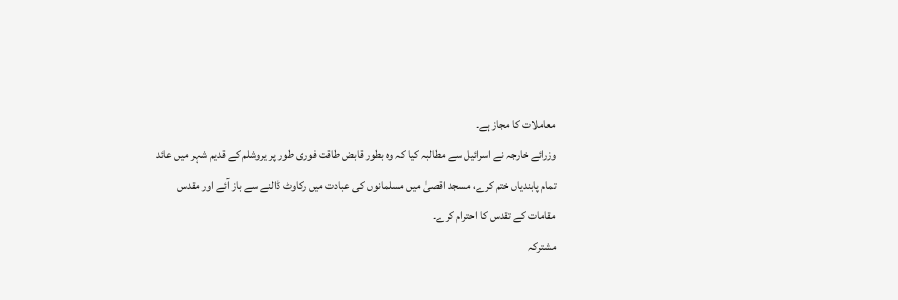معاملات کا مجاز ہے۔
وزرائے خارجہ نے اسرائیل سے مطالبہ کیا کہ وہ بطور قابض طاقت فوری طور پر یروشلم کے قدیم شہر میں عائد تمام پابندیاں ختم کرے، مسجد اقصیٰ میں مسلمانوں کی عبادت میں رکاوٹ ڈالنے سے باز آئے اور مقدس مقامات کے تقدس کا احترام کرے۔
مشترکہ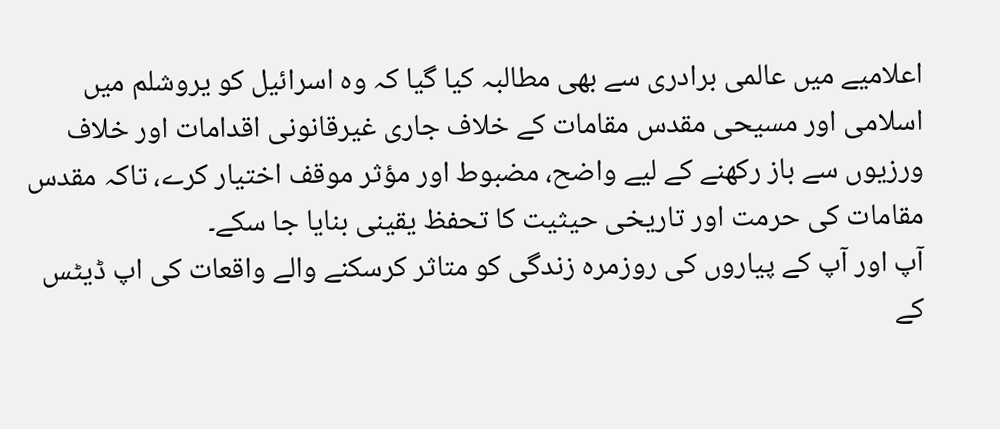اعلامیے میں عالمی برادری سے بھی مطالبہ کیا گیا کہ وہ اسرائیل کو یروشلم میں اسلامی اور مسیحی مقدس مقامات کے خلاف جاری غیرقانونی اقدامات اور خلاف ورزیوں سے باز رکھنے کے لیے واضح، مضبوط اور مؤثر موقف اختیار کرے، تاکہ مقدس مقامات کی حرمت اور تاریخی حیثیت کا تحفظ یقینی بنایا جا سکے۔
آپ اور آپ کے پیاروں کی روزمرہ زندگی کو متاثر کرسکنے والے واقعات کی اپ ڈیٹس کے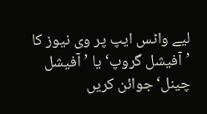لیے واٹس ایپ پر وی نیوز کا ’آفیشل گروپ‘ یا ’آفیشل چینل‘ جوائن کریں